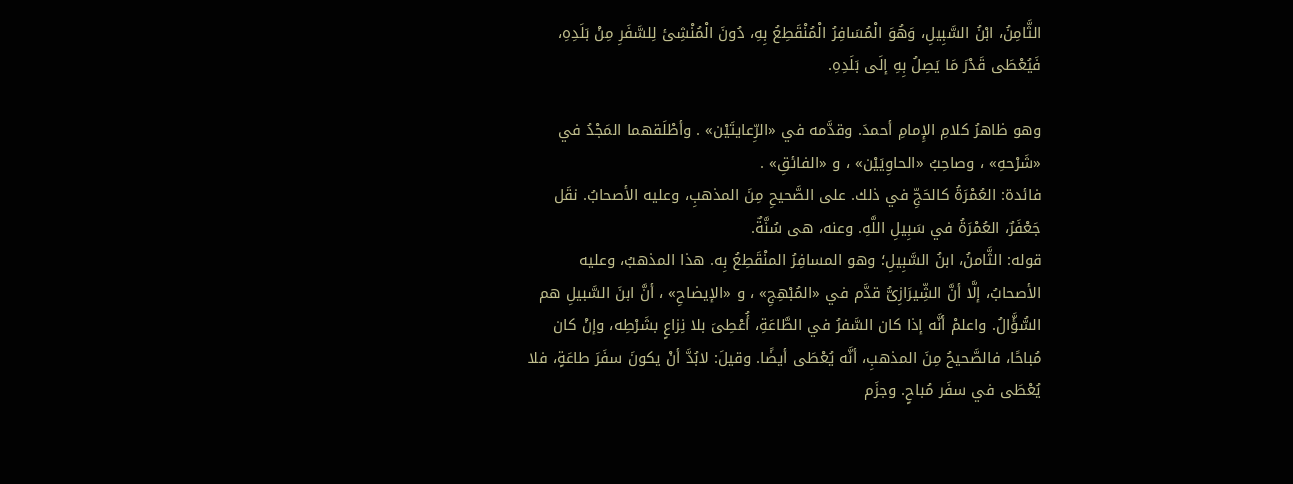الثَّامِنُ، ابْنُ السَّبِيلِ، وَهُوَ الْمُسَافِرُ الْمُنْقَطِعُ بِهِ، دُونَ الْمُنْشِئ لِلسَّفَرِ مِنْ بَلَدِهِ، فَيُعْطَى قَدْرَ مَا يَصِلُ بِهِ إلَى بَلَدِهِ.

وهو ظاهرُ كلامِ الإِمامِ أحمدَ. وقدَّمه في «الرِّعايتَيْن» . وأطْلَقهما المَجْدُ في «شَرْحهِ» ، وصاحِبُ «الحاوِيَيْن» ، و «الفائقِ» .
فائدة: العُمْرَةُ كالحَجِّ في ذلك. على الصَّحيحِ مِنَ المذهبِ، وعليه الأصحابُ. نقَل جَعْفَرٌ، العُمْرَةُ في سَبِيلِ اللَّهِ. وعنه، هى سُنَّةٌ.
قوله: الثَّامنُ، ابنُ السَّبِيلِ؛ وهو المسافِرُ المنْقَطِعُ بِه. هذا المذهبُ، وعليه الأصحابُ، إلَّا أنَّ الشِّيرَازِىُّ قدَّم في «المُبْهِجِ» ، و «الإيضاحِ» ، أنَّ ابنَ السَّبيلِ هم السُّؤَّالُ. واعلمْ أنَّه إذا كان السَّفرُ في الطَّاعَةِ، أُعْطِىَ بلا نِزاعٍ بشَرْطِه، وإنْ كان مُباحًا، فالصَّحيحُ مِنَ المذهبِ، أنَّه يُعْطَى أيضًا. وقيلَ: لابُدَّ أنْ يكونَ سفَرَ طاعَةٍ، فلا يُعْطَى في سفَر مُباحٍ. وجزَم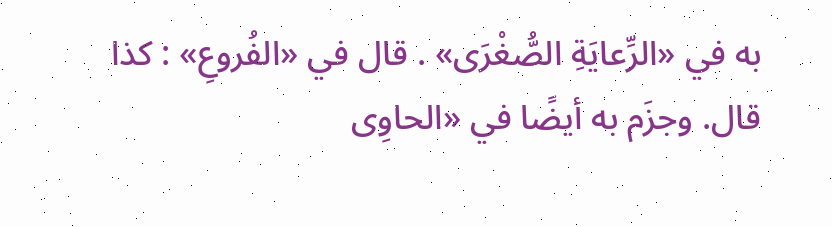به في «الرِّعايَةِ الصُّغْرَى» . قال في «الفُروعِ» : كذا قال. وجزَم به أيضًا في «الحاوِى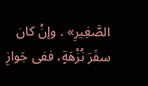الصَّغِيرِ» . وإنْ كان سفَرَ نُزْهَةٍ، ففى جَوازِ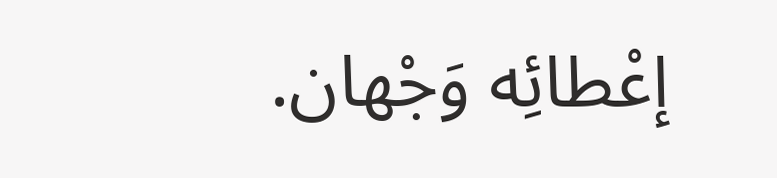إعْطائِه وَجْهان.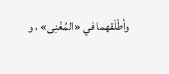وأطْلَقهما في «المُغْنِى» ، و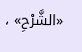«الشَّرْحِ» ،